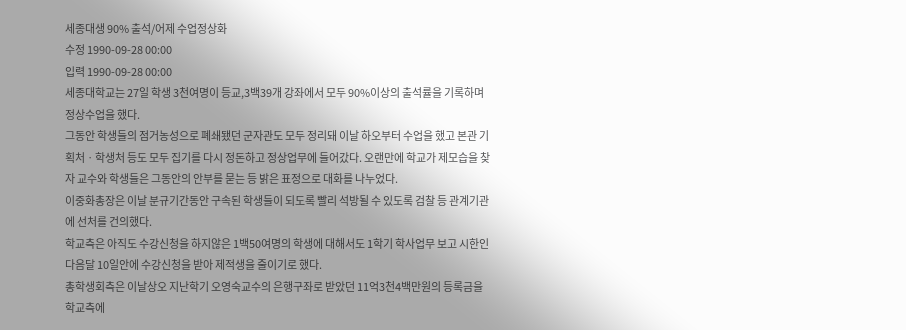세종대생 90% 출석/어제 수업정상화
수정 1990-09-28 00:00
입력 1990-09-28 00:00
세종대학교는 27일 학생 3천여명이 등교,3백39개 강좌에서 모두 90%이상의 출석률을 기록하며 정상수업을 했다.
그동안 학생들의 점거농성으로 폐쇄됐던 군자관도 모두 정리돼 이날 하오부터 수업을 했고 본관 기획처ㆍ학생처 등도 모두 집기를 다시 정돈하고 정상업무에 들어갔다. 오랜만에 학교가 제모습을 찾자 교수와 학생들은 그동안의 안부를 묻는 등 밝은 표정으로 대화를 나누었다.
이중화총장은 이날 분규기간동안 구속된 학생들이 되도록 빨리 석방될 수 있도록 검찰 등 관계기관에 선처를 건의했다.
학교측은 아직도 수강신청을 하지않은 1백50여명의 학생에 대해서도 1학기 학사업무 보고 시한인 다음달 10일안에 수강신청을 받아 제적생을 줄이기로 했다.
총학생회측은 이날상오 지난학기 오영숙교수의 은행구좌로 받았던 11억3천4백만원의 등록금을 학교측에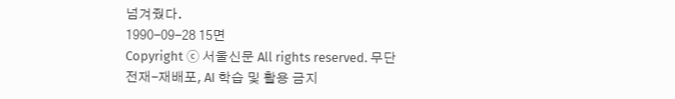넘겨줬다.
1990-09-28 15면
Copyright ⓒ 서울신문 All rights reserved. 무단 전재-재배포, AI 학습 및 활용 금지